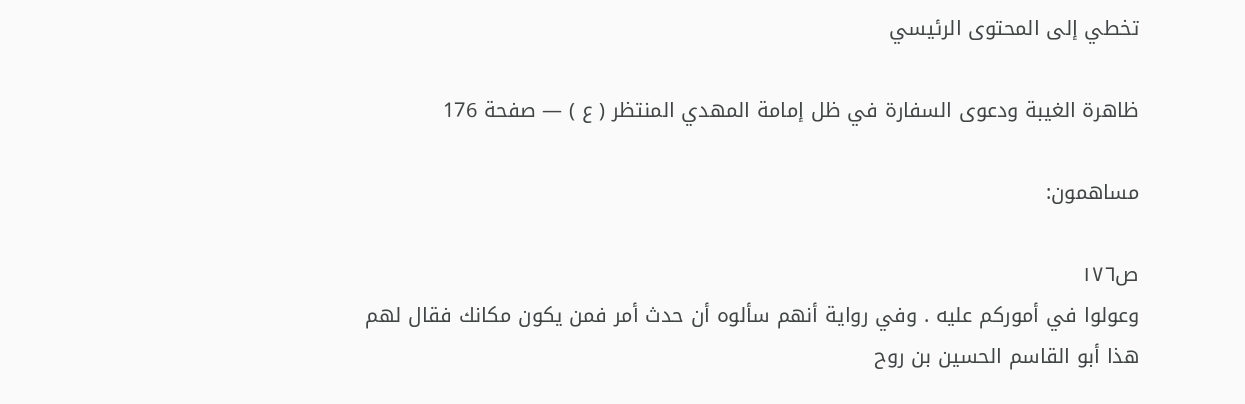تخطي إلى المحتوى الرئيسي

ظاهرة الغيبة ودعوى السفارة في ظل إمامة المهدي المنتظر ( ع ) — صفحة 176

مساهمون:

ص١٧٦
وعولوا في أموركم عليه . وفي رواية أنهم سألوه أن حدث أمر فمن يكون مكانك فقال لهم هذا أبو القاسم الحسين بن روح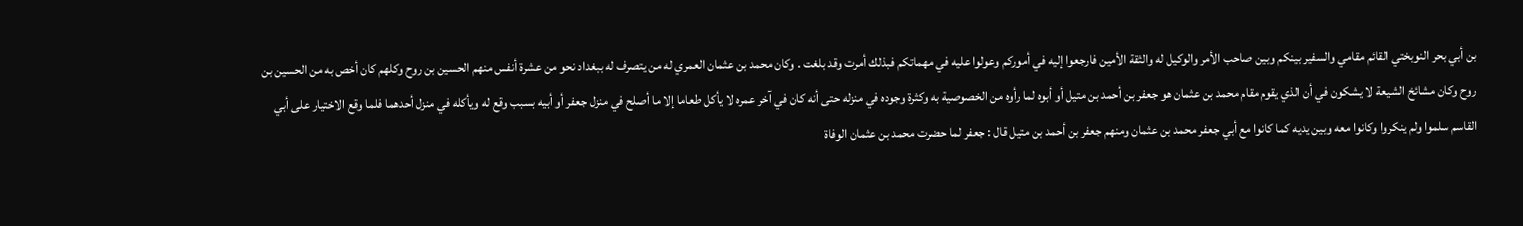بن أبي بحر النوبختي القائم مقامي والسفير بينكم وبين صاحب الأمر والوكيل له والثقة الأمين فارجعوا إليه في أموركم وعولوا عليه في مهماتكم فبذلك أمرت وقد بلغت . وكان محمد بن عثمان العمري له من يتصرف له ببغداد نحو من عشرة أنفس منهم الحسين بن روح وكلهم كان أخص به من الحسين بن روح وكان مشائخ الشيعة لا يشكون في أن الذي يقوم مقام محمد بن عثمان هو جعفر بن أحمد بن متيل أو أبوه لما رأوه من الخصوصية به وكثرة وجوده في منزله حتى أنه كان في آخر عمره لا يأكل طعاما إلا ما أصلح في منزل جعفر أو أبيه بسبب وقع له ويأكله في منزل أحدهما فلما وقع الاختيار على أبي القاسم سلموا ولم ينكروا وكانوا معه وبين يديه كما كانوا مع أبي جعفر محمد بن عثمان ومنهم جعفر بن أحمد بن متيل قال : جعفر لما حضرت محمد بن عثمان الوفاة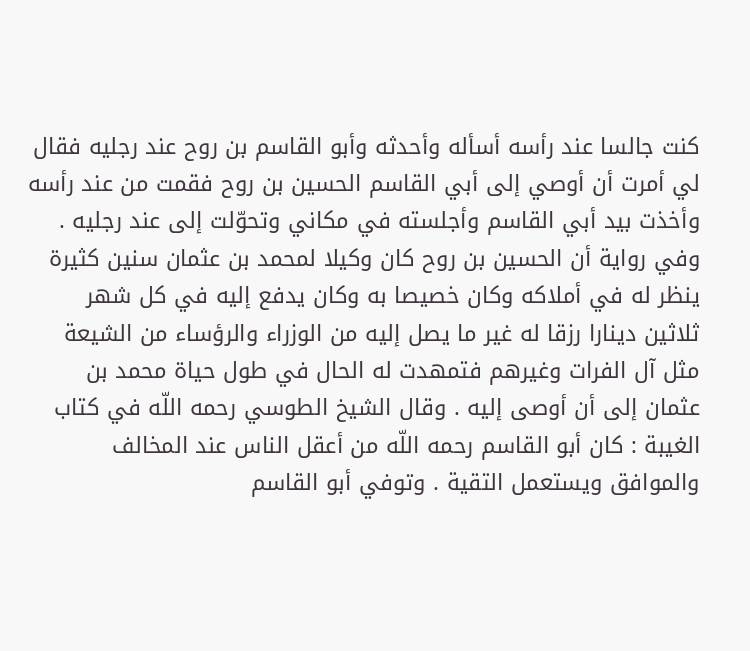كنت جالسا عند رأسه أسأله وأحدثه وأبو القاسم بن روح عند رجليه فقال لي أمرت أن أوصي إلى أبي القاسم الحسين بن روح فقمت من عند رأسه وأخذت بيد أبي القاسم وأجلسته في مكاني وتحوّلت إلى عند رجليه . وفي رواية أن الحسين بن روح كان وكيلا لمحمد بن عثمان سنين كثيرة ينظر له في أملاكه وكان خصيصا به وكان يدفع إليه في كل شهر ثلاثين دينارا رزقا له غير ما يصل إليه من الوزراء والرؤساء من الشيعة مثل آل الفرات وغيرهم فتمهدت له الحال في طول حياة محمد بن عثمان إلى أن أوصى إليه . وقال الشيخ الطوسي رحمه اللّه في كتاب الغيبة : كان أبو القاسم رحمه اللّه من أعقل الناس عند المخالف والموافق ويستعمل التقية . وتوفي أبو القاسم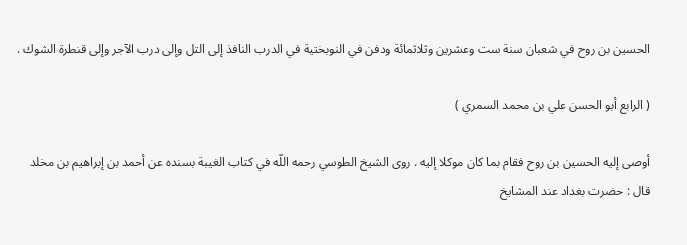الحسين بن روح في شعبان سنة ست وعشرين وثلاثمائة ودفن في النوبختية في الدرب النافذ إلى التل وإلى درب الآجر وإلى قنطرة الشوك .

( الرابع أبو الحسن علي بن محمد السمري )

أوصى إليه الحسين بن روح فقام بما كان موكلا إليه . روى الشيخ الطوسي رحمه اللّه في كتاب الغيبة بسنده عن أحمد بن إبراهيم بن مخلد قال : حضرت بغداد عند المشايخ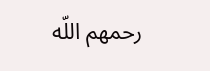رحمهم اللّه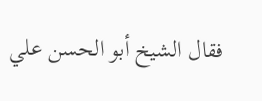فقال الشيخ أبو الحسن علي